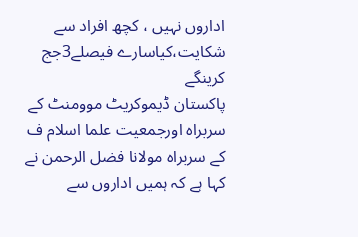اداروں نہیں ، کچھ افراد سے شکایت،کیاسارے فیصلے3جج کرینگے
پاکستان ڈیموکریٹ موومنٹ کے سربراہ اورجمعیت علما اسلام ف کے سربراہ مولانا فضل الرحمن نے کہا ہے کہ ہمیں اداروں سے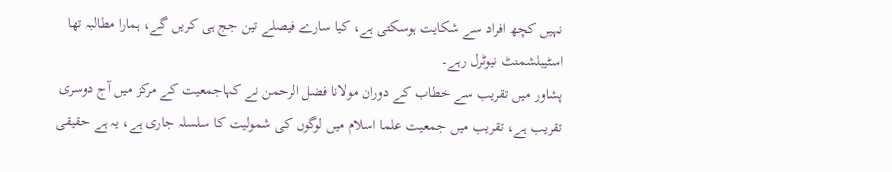نہیں کچھ افراد سے شکایت ہوسکتی ہے، کیا سارے فیصلے تین جج ہی کریں گے، ہمارا مطالبہ تھا اسٹیبلشمنٹ نیوٹرل رہے۔
پشاور میں تقریب سے خطاب کے دوران مولانا فضل الرحمن نے کہاجمعیت کے مرکز میں آج دوسری تقریب ہے، تقریب میں جمعیت علما اسلام میں لوگوں کی شمولیت کا سلسلہ جاری ہے، یہ ہے حقیقی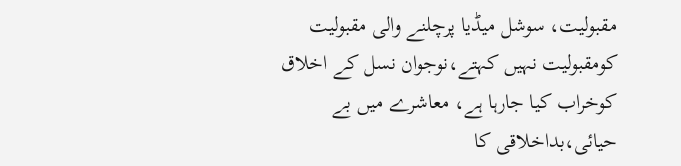مقبولیت، سوشل میڈیا پرچلنے والی مقبولیت کومقبولیت نہیں کہتے،نوجوان نسل کے اخلاق کوخراب کیا جارہا ہے، معاشرے میں بے حیائی،بداخلاقی کا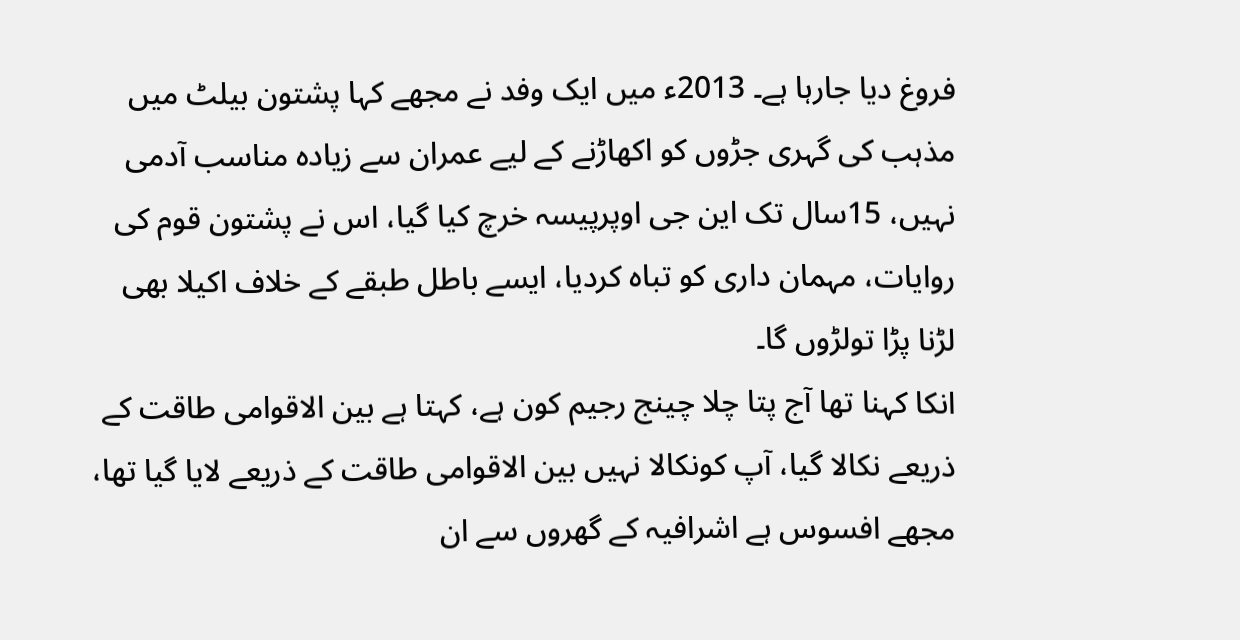فروغ دیا جارہا ہے۔ 2013ء میں ایک وفد نے مجھے کہا پشتون بیلٹ میں مذہب کی گہری جڑوں کو اکھاڑنے کے لیے عمران سے زیادہ مناسب آدمی نہیں، 15سال تک این جی اوپرپیسہ خرچ کیا گیا، اس نے پشتون قوم کی روایات، مہمان داری کو تباہ کردیا، ایسے باطل طبقے کے خلاف اکیلا بھی لڑنا پڑا تولڑوں گا۔
انکا کہنا تھا آج پتا چلا چینج رجیم کون ہے، کہتا ہے بین الاقوامی طاقت کے ذریعے نکالا گیا، آپ کونکالا نہیں بین الاقوامی طاقت کے ذریعے لایا گیا تھا، مجھے افسوس ہے اشرافیہ کے گھروں سے ان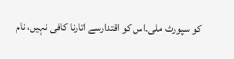کو سپورٹ ملی۔اس کو اقتدارسے اتارنا کافی نہیں، نام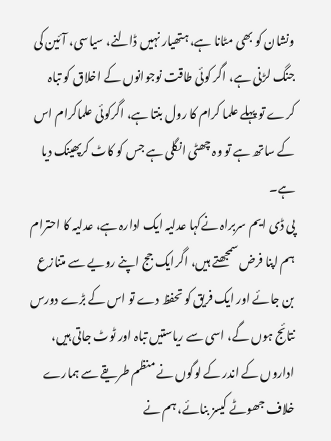ونشان کو بھی مٹانا ہے، ہتھیار نہیں ڈالنے، سیاسی، آئین کی جنگ لڑنی ہے، اگر کوئی طاقت نوجوانوں کے اخلاق کو تباہ کرے تو پہلے علما کرام کا رول بنتا ہے، اگرکوئی علماکرام اس کے ساتھ ہے تو وہ چھٹی انگلی ہے جس کو کاٹ کرپھینک دیا ہے۔
پی ڈی ایم سربراہ نےکہا عدلیہ ایک ادارہ ہے، عدلیہ کا احترام ہم اپنا فرض سمجھتے ہیں، اگرایک جج اپنے رویے سے متنازع بن جائے اور ایک فریق کو تحفظ دے تو اس کے بڑے دورس نتائج ہوں گے، اسی سے ریاستیں تباہ اور ٹوٹ جاتی ہیں، اداروں کے اندر کے لوگوں نے منظم طریقے سے ہمارے خلاف جھوٹے کیسز بنائے، ہم نے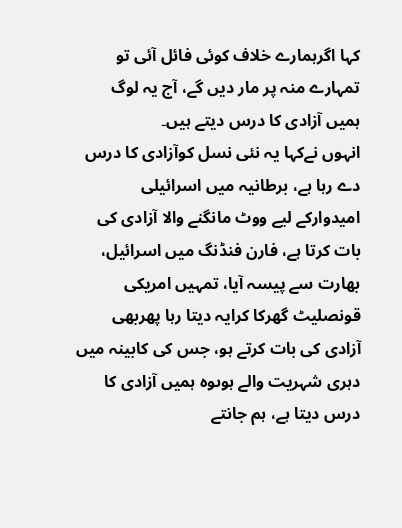کہا اگرہمارے خلاف کوئی فائل آئی تو تمہارے منہ پر مار دیں گے، آج یہ لوگ ہمیں آزادی کا درس دیتے ہیں۔
انہوں نےکہا یہ نئی نسل کوآزادی کا درس دے رہا ہے، برطانیہ میں اسرائیلی امیدوارکے لیے ووٹ مانگنے والا آزادی کی بات کرتا ہے، فارن فنڈنگ میں اسرائیل، بھارت سے پیسہ آیا، تمہیں امریکی قونصلیٹ گھرکا کرایہ دیتا رہا پھربھی آزادی کی بات کرتے ہو، جس کی کابینہ میں دہری شہریت والے ہوںوہ ہمیں آزادی کا درس دیتا ہے، ہم جانتے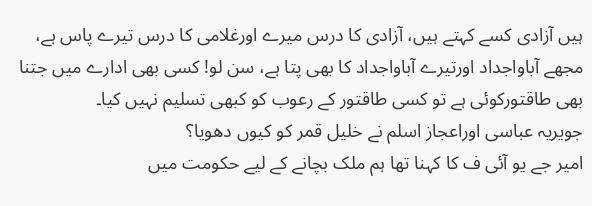ہیں آزادی کسے کہتے ہیں، آزادی کا درس میرے اورغلامی کا درس تیرے پاس ہے، مجھے آباواجداد اورتیرے آباواجداد کا بھی پتا ہے، سن لو! کسی بھی ادارے میں جتنا بھی طاقتورکوئی ہے تو کسی طاقتور کے رعوب کو کبھی تسلیم نہیں کیا۔
جویریہ عباسی اوراعجاز اسلم نے خلیل قمر کو کیوں دھویا؟
امیر جے یو آئی ف کا کہنا تھا ہم ملک بچانے کے لیے حکومت میں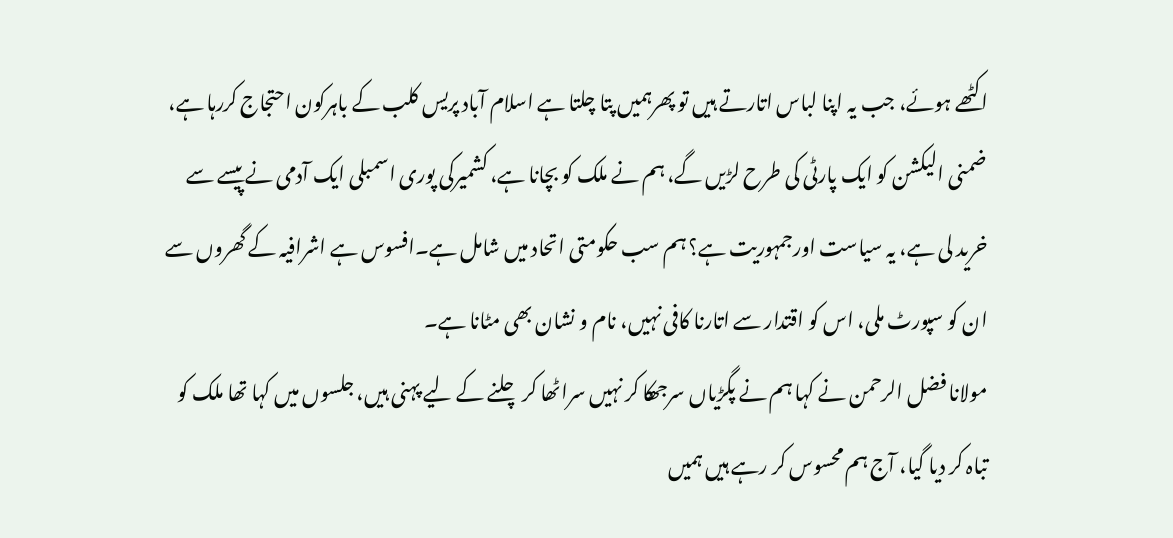اکٹھے ہوئے، جب یہ اپنا لباس اتارتے ہیں تو پھرہمیں پتا چلتا ہے اسلام آباد پریس کلب کے باہرکون احتجاج کررہا ہے، ضمنی الیکشن کو ایک پارٹی کی طرح لڑیں گے، ہم نے ملک کو بچانا ہے، کشمیرکی پوری اسمبلی ایک آدمی نے پیسے سے خرید لی ہے، یہ سیاست اورجمہوریت ہے؟ ہم سب حکومتی اتحاد میں شامل ہے۔افسوس ہے اشرافیہ کے گھروں سے ان کو سپورٹ ملی، اس کو اقتدار سے اتارنا کافی نہیں، نام و نشان بھی مٹانا ہے۔
مولانا فضل الرحمن نے کہا ہم نے پگڑیاں سرجھکا کر نہیں سراٹھا کر چلنے کے لیے پہنی ہیں، جلسوں میں کہا تھا ملک کو تباہ کر دیا گیا، آج ہم محسوس کر رہے ہیں ہمیں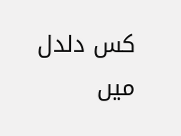کس دلدل میں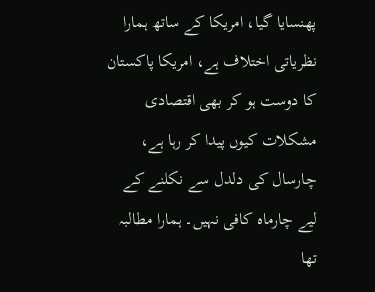پھنسایا گیا، امریکا کے ساتھ ہمارا نظریاتی اختلاف ہے، امریکا پاکستان کا دوست ہو کر بھی اقتصادی مشکلات کیوں پیدا کر رہا ہے، چارسال کی دلدل سے نکلنے کے لیے چارماہ کافی نہیں۔ ہمارا مطالبہ تھا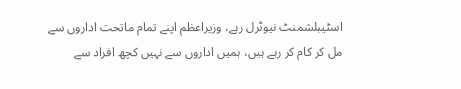اسٹیبلشمنٹ نیوٹرل رہے، وزیراعظم اپنے تمام ماتحت اداروں سے مل کر کام کر رہے ہیں، ہمیں اداروں سے نہیں کچھ افراد سے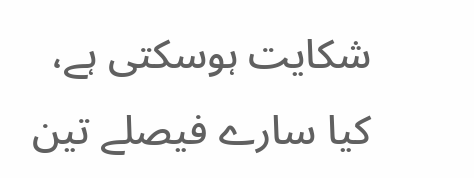شکایت ہوسکتی ہے، کیا سارے فیصلے تین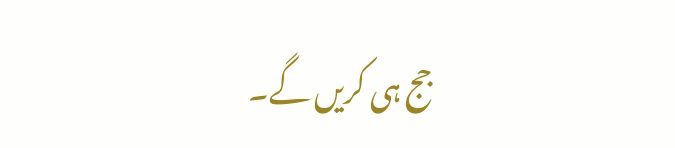جج ہی کریں گے۔